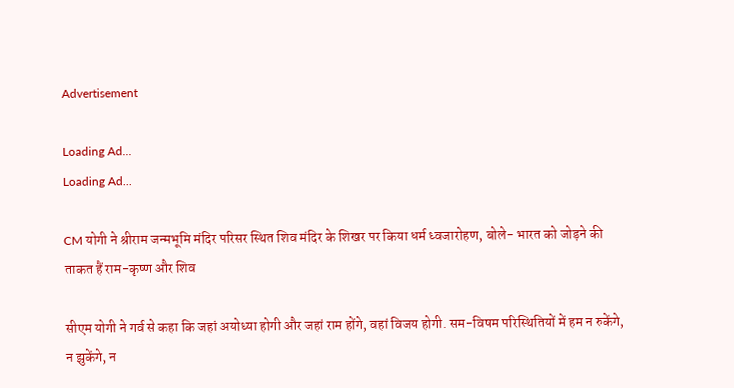Advertisement

Loading Ad...
Loading Ad...

CM योगी ने श्रीराम जन्मभूमि मंदिर परिसर स्थित शिव मंदिर के शिखर पर किया धर्म ध्वजारोहण, बोले- भारत को जोड़ने की ताकत हैं राम-कृष्ण और शिव

सीएम योगी ने गर्व से कहा कि जहां अयोध्या होगी और जहां राम होंगे, वहां विजय होगी. सम-विषम परिस्थितियों में हम न रुकेंगे, न झुकेंगे, न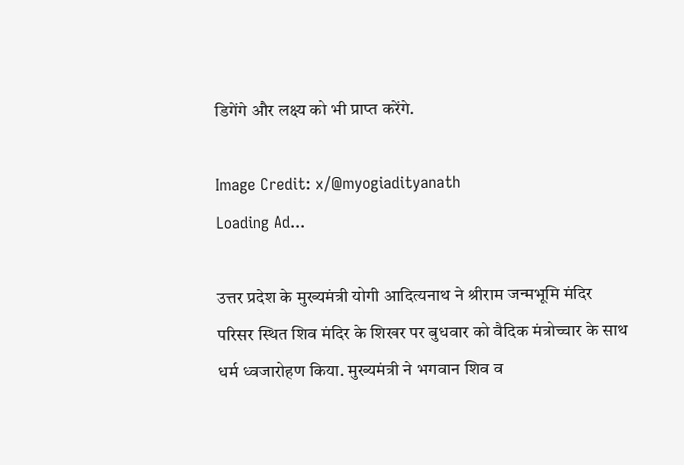डिगेंगे और लक्ष्य को भी प्राप्त करेंगे.

Image Credit: x/@myogiadityanath
Loading Ad...

उत्तर प्रदेश के मुख्यमंत्री योगी आदित्यनाथ ने श्रीराम जन्मभूमि मंदिर परिसर स्थित शिव मंदिर के शिखर पर बुधवार को वैदिक मंत्रोच्चार के साथ धर्म ध्वजारोहण किया. मुख्यमंत्री ने भगवान शिव व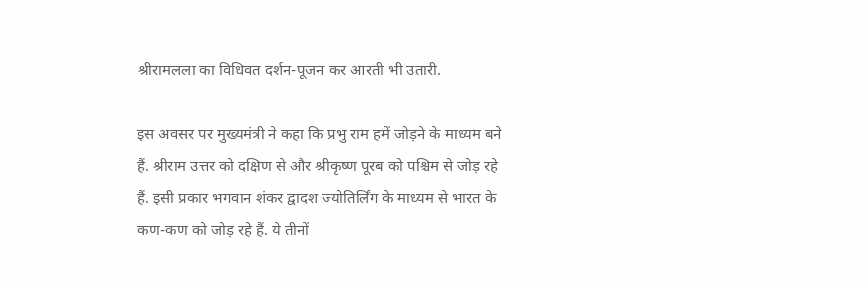श्रीरामलला का विधिवत दर्शन-पूजन कर आरती भी उतारी.

इस अवसर पर मुख्यमंत्री ने कहा कि प्रभु राम हमें जोड़ने के माध्यम बने हैं. श्रीराम उत्तर को दक्षिण से और श्रीकृष्ण पूरब को पश्चिम से जोड़ रहे हैं. इसी प्रकार भगवान शंकर द्वादश ज्योतिर्लिंग के माध्यम से भारत के कण-कण को जोड़ रहे हैं. ये तीनों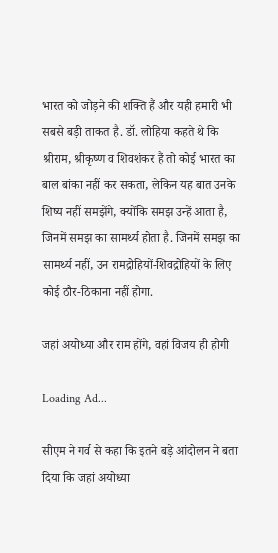भारत को जोड़ने की शक्ति हैं और यही हमारी भी सबसे बड़ी ताकत है. डॉ. लोहिया कहते थे कि श्रीराम, श्रीकृष्ण व शिवशंकर हैं तो कोई भारत का बाल बांका नहीं कर सकता, लेकिन यह बात उनके शिष्य नहीं समझेंगे, क्योंकि समझ उन्हें आता है, जिनमें समझ का सामर्थ्य होता है. जिनमें समझ का सामर्थ्य नहीं, उन रामद्रोहियों-शिवद्रोहियों के लिए कोई ठौर-ठिकाना नहीं होगा.

जहां अयोध्या और राम होंगे, वहां विजय ही होगी

Loading Ad...

सीएम ने गर्व से कहा कि इतने बड़े आंदोलन ने बता दिया कि जहां अयोध्या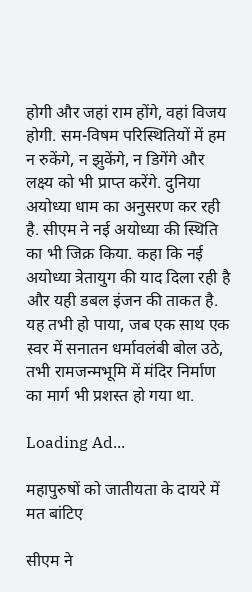होगी और जहां राम होंगे, वहां विजय होगी. सम-विषम परिस्थितियों में हम न रुकेंगे, न झुकेंगे, न डिगेंगे और लक्ष्य को भी प्राप्त करेंगे. दुनिया अयोध्या धाम का अनुसरण कर रही है. सीएम ने नई अयोध्या की स्थिति का भी जिक्र किया. कहा कि नई अयोध्या त्रेतायुग की याद दिला रही है और यही डबल इंजन की ताकत है. यह तभी हो पाया, जब एक साथ एक स्वर में सनातन धर्मावलंबी बोल उठे, तभी रामजन्मभूमि में मंदिर निर्माण का मार्ग भी प्रशस्त हो गया था.

Loading Ad...

महापुरुषों को जातीयता के दायरे में मत बांटिए

सीएम ने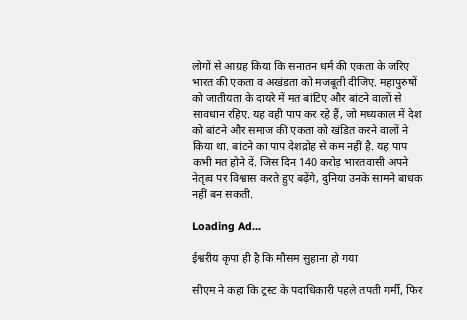लोगों से आग्रह किया कि सनातन धर्म की एकता के जरिए भारत की एकता व अखंडता को मजबूती दीजिए. महापुरुषों को जातीयता के दायरे में मत बांटिए और बांटने वालों से सावधान रहिए. यह वही पाप कर रहे हैं, जो मध्यकाल में देश को बांटने और समाज की एकता को खंडित करने वालों ने किया था. बांटने का पाप देशद्रोह से कम नहीं है. यह पाप कभी मत होने दें. जिस दिन 140 करोड़ भारतवासी अपने नेतृत्व पर विश्वास करते हुए बढ़ेंगे, दुनिया उनके सामने बाधक नहीं बन सकती.

Loading Ad...

ईश्वरीय कृपा ही है कि मौसम सुहाना हो गया

सीएम ने कहा कि ट्रस्ट के पदाधिकारी पहले तपती गर्मी, फिर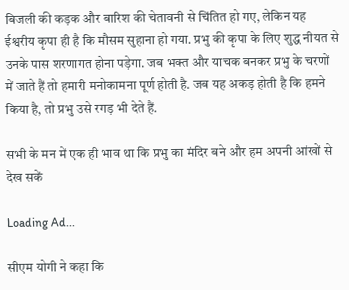बिजली की कड़क और बारिश की चेतावनी से चिंतित हो गए, लेकिन यह ईश्वरीय कृपा ही है कि मौसम सुहाना हो गया. प्रभु की कृपा के लिए शुद्ध नीयत से उनके पास शरणागत होना पड़ेगा. जब भक्त और याचक बनकर प्रभु के चरणों में जाते हैं तो हमारी मनोकामना पूर्ण होती है. जब यह अकड़ होती है कि हमने किया है, तो प्रभु उसे रगड़ भी देते हैं.

सभी के मन में एक ही भाव था कि प्रभु का मंदिर बने और हम अपनी आंखों से देख सकें

Loading Ad...

सीएम योगी ने कहा कि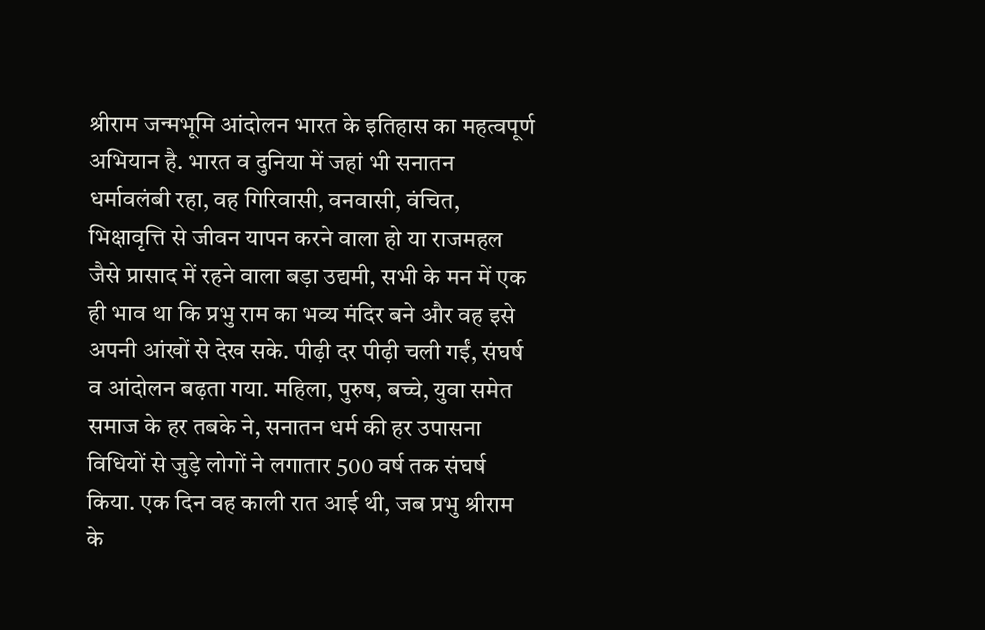श्रीराम जन्मभूमि आंदोलन भारत के इतिहास का महत्वपूर्ण अभियान है. भारत व दुनिया में जहां भी सनातन धर्मावलंबी रहा, वह गिरिवासी, वनवासी, वंचित, भिक्षावृत्ति से जीवन यापन करने वाला हो या राजमहल जैसे प्रासाद में रहने वाला बड़ा उद्यमी, सभी के मन में एक ही भाव था कि प्रभु राम का भव्य मंदिर बने और वह इसे अपनी आंखों से देख सके. पीढ़ी दर पीढ़ी चली गईं, संघर्ष व आंदोलन बढ़ता गया. महिला, पुरुष, बच्चे, युवा समेत समाज के हर तबके ने, सनातन धर्म की हर उपासना विधियों से जुड़े लोगों ने लगातार 500 वर्ष तक संघर्ष किया. एक दिन वह काली रात आई थी, जब प्रभु श्रीराम के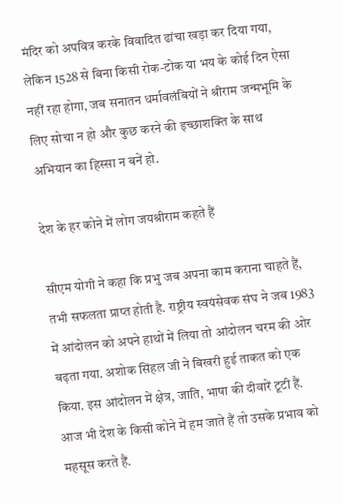मंदिर को अपवित्र करके विवादित ढांचा खड़ा कर दिया गया, लेकिन 1528 से बिना किसी रोक-टोक या भय के कोई दिन ऐसा नहीं रहा होगा, जब सनातन धर्मावलंबियों ने श्रीराम जन्मभूमि के लिए सोचा न हो और कुछ करने की इच्छाशक्ति के साथ अभियान का हिस्सा न बनें हो.

देश के हर कोने में लोग जयश्रीराम कहते हैं

सीएम योगी ने कहा कि प्रभु जब अपना काम कराना चाहते हैं, तभी सफलता प्राप्त होती है. राष्ट्रीय स्वयंसेवक संघ ने जब 1983 में आंदोलन को अपने हाथों में लिया तो आंदोलन चरम की ओर बढ़ता गया. अशोक सिंहल जी ने बिखरी हुई ताकत को एक किया. इस आंदोलन में क्षेत्र, जाति, भाषा की दीवारें टूटी हैं. आज भी देश के किसी कोने में हम जाते हैं तो उसके प्रभाव को महसूस करते हैं.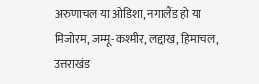अरुणाचल या ओडिशा, नगालैंड हो या मिजोरम, जम्मू-कश्मीर, लद्दाख, हिमाचल, उत्तराखंड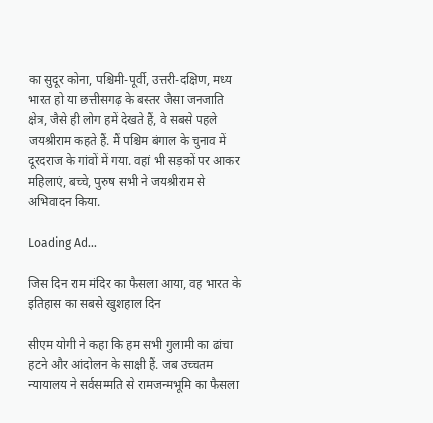का सुदूर कोना, पश्चिमी-पूर्वी, उत्तरी-दक्षिण, मध्य भारत हो या छत्तीसगढ़ के बस्तर जैसा जनजाति क्षेत्र, जैसे ही लोग हमें देखते हैं, वे सबसे पहले जयश्रीराम कहते हैं. मैं पश्चिम बंगाल के चुनाव में दूरदराज के गांवों में गया. वहां भी सड़कों पर आकर महिलाएं, बच्चे, पुरुष सभी ने जयश्रीराम से अभिवादन किया.

Loading Ad...

जिस दिन राम मंदिर का फैसला आया, वह भारत के इतिहास का सबसे खुशहाल दिन

सीएम योगी ने कहा कि हम सभी गुलामी का ढांचा हटने और आंदोलन के साक्षी हैं. जब उच्चतम न्यायालय ने सर्वसम्मति से रामजन्मभूमि का फैसला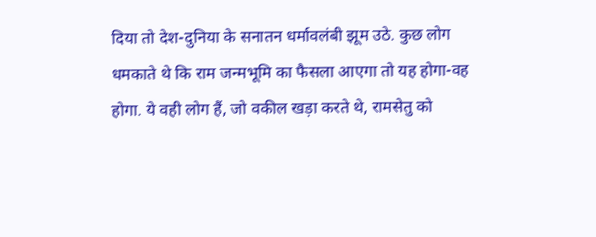दिया तो देश-दुनिया के सनातन धर्मावलंबी झूम उठे. कुछ लोग धमकाते थे कि राम जन्मभूमि का फैसला आएगा तो यह होगा-वह होगा. ये वही लोग हैं, जो वकील खड़ा करते थे, रामसेतु को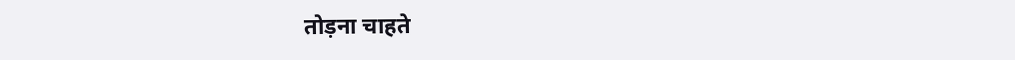तोड़ना चाहते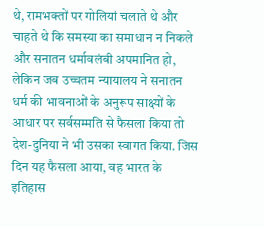थे, रामभक्तों पर गोलियां चलाते थे और चाहते थे कि समस्या का समाधान न निकले और सनातन धर्मावलंबी अपमानित हो, लेकिन जब उच्चतम न्यायालय ने सनातन धर्म की भावनाओं के अनुरूप साक्ष्यों के आधार पर सर्वसम्मति से फैसला किया तो देश-दुनिया ने भी उसका स्वागत किया. जिस दिन यह फैसला आया, वह भारत के इतिहास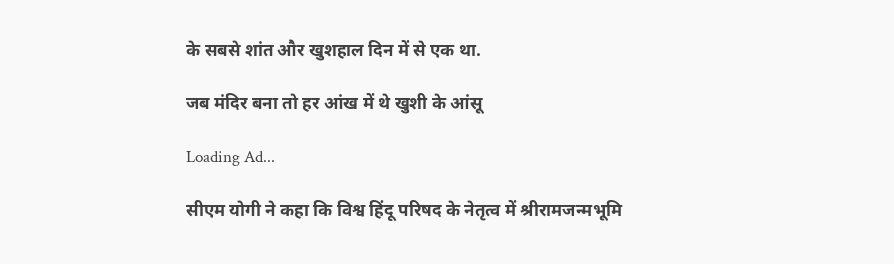के सबसे शांत और खुशहाल दिन में से एक था.

जब मंदिर बना तो हर आंख में थे खुशी के आंसू

Loading Ad...

सीएम योगी ने कहा कि विश्व हिंदू परिषद के नेतृत्व में श्रीरामजन्मभूमि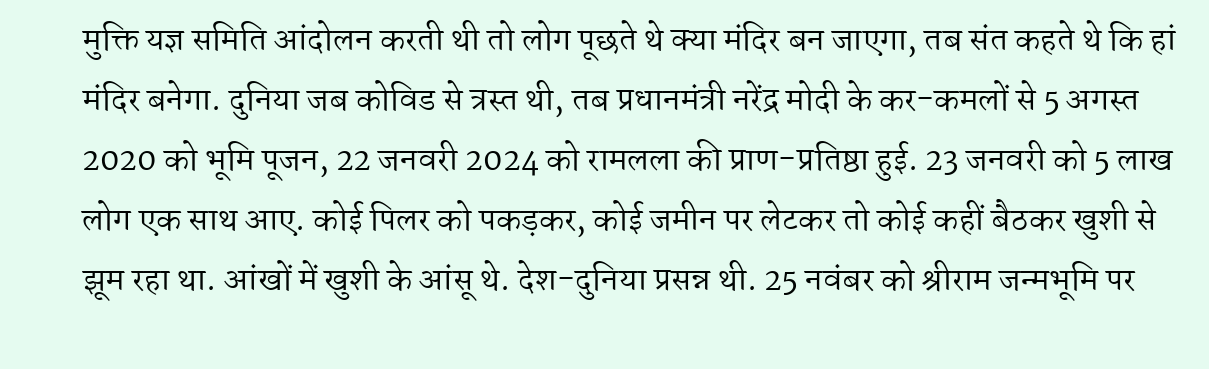मुक्ति यज्ञ समिति आंदोलन करती थी तो लोग पूछते थे क्या मंदिर बन जाएगा, तब संत कहते थे कि हां मंदिर बनेगा. दुनिया जब कोविड से त्रस्त थी, तब प्रधानमंत्री नरेंद्र मोदी के कर-कमलों से 5 अगस्त 2020 को भूमि पूजन, 22 जनवरी 2024 को रामलला की प्राण-प्रतिष्ठा हुई. 23 जनवरी को 5 लाख लोग एक साथ आए. कोई पिलर को पकड़कर, कोई जमीन पर लेटकर तो कोई कहीं बैठकर खुशी से झूम रहा था. आंखों में खुशी के आंसू थे. देश-दुनिया प्रसन्न थी. 25 नवंबर को श्रीराम जन्मभूमि पर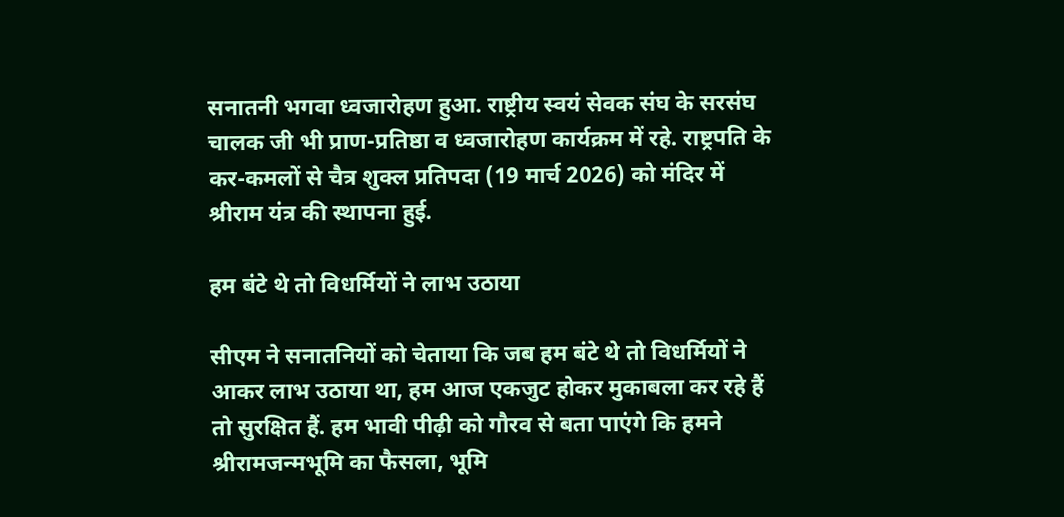सनातनी भगवा ध्वजारोहण हुआ. राष्ट्रीय स्वयं सेवक संघ के सरसंघ चालक जी भी प्राण-प्रतिष्ठा व ध्वजारोहण कार्यक्रम में रहे. राष्ट्रपति के कर-कमलों से चैत्र शुक्ल प्रतिपदा (19 मार्च 2026) को मंदिर में श्रीराम यंत्र की स्थापना हुई.

हम बंटे थे तो विधर्मियों ने लाभ उठाया

सीएम ने सनातनियों को चेताया कि जब हम बंटे थे तो विधर्मियों ने आकर लाभ उठाया था, हम आज एकजुट होकर मुकाबला कर रहे हैं तो सुरक्षित हैं. हम भावी पीढ़ी को गौरव से बता पाएंगे कि हमने श्रीरामजन्मभूमि का फैसला, भूमि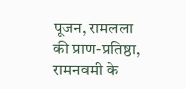पूजन, रामलला की प्राण-प्रतिष्ठा, रामनवमी के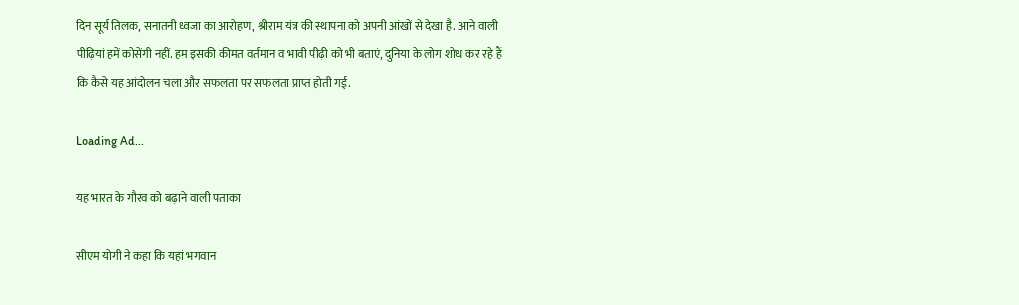दिन सूर्य तिलक, सनातनी ध्वजा का आरोहण, श्रीराम यंत्र की स्थापना को अपनी आंखों से देखा है. आने वाली पीढ़ियां हमें कोसेंगी नहीं. हम इसकी कीमत वर्तमान व भावी पीढ़ी को भी बताएं, दुनिया के लोग शोध कर रहे हैं कि कैसे यह आंदोलन चला और सफलता पर सफलता प्राप्त होती गई.

Loading Ad...

यह भारत के गौरव को बढ़ाने वाली पताका

सीएम योगी ने कहा कि यहां भगवान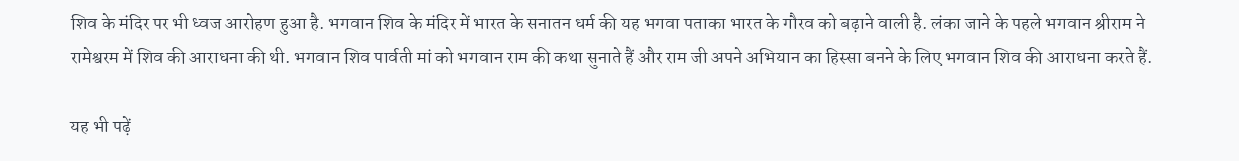शिव के मंदिर पर भी ध्वज आरोहण हुआ है. भगवान शिव के मंदिर में भारत के सनातन धर्म की यह भगवा पताका भारत के गौरव को बढ़ाने वाली है. लंका जाने के पहले भगवान श्रीराम ने रामेश्वरम में शिव की आराधना की थी. भगवान शिव पार्वती मां को भगवान राम की कथा सुनाते हैं और राम जी अपने अभियान का हिस्सा बनने के लिए भगवान शिव की आराधना करते हैं.

यह भी पढ़ें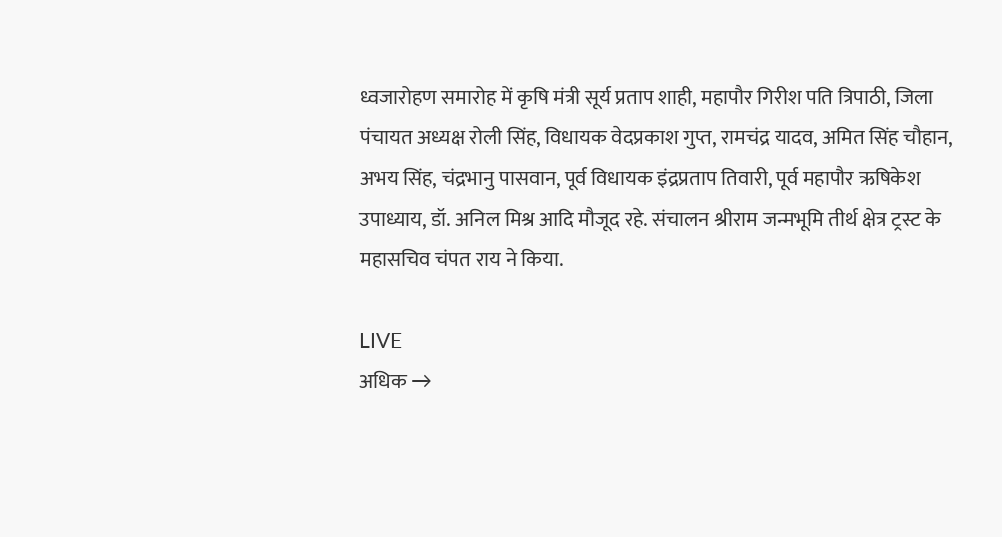ध्वजारोहण समारोह में कृषि मंत्री सूर्य प्रताप शाही, महापौर गिरीश पति त्रिपाठी, जिला पंचायत अध्यक्ष रोली सिंह, विधायक वेदप्रकाश गुप्त, रामचंद्र यादव, अमित सिंह चौहान, अभय सिंह, चंद्रभानु पासवान, पूर्व विधायक इंद्रप्रताप तिवारी, पूर्व महापौर ऋषिकेश उपाध्याय, डॉ. अनिल मिश्र आदि मौजूद रहे. संचालन श्रीराम जन्मभूमि तीर्थ क्षेत्र ट्रस्ट के महासचिव चंपत राय ने किया.

LIVE
अधिक →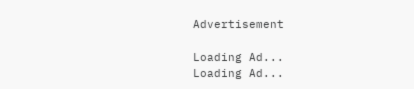Advertisement

Loading Ad...
Loading Ad...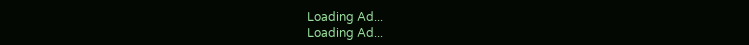Loading Ad...
Loading Ad...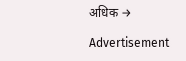अधिक →

Advertisement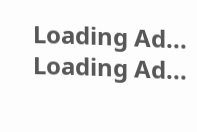Loading Ad...
Loading Ad...